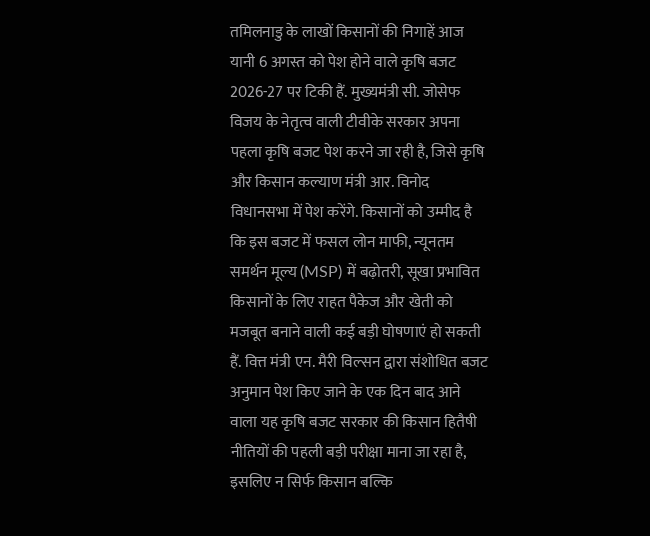तमिलनाडु के लाखों किसानों की निगाहें आज यानी 6 अगस्त को पेश होने वाले कृषि बजट 2026-27 पर टिकी हैं. मुख्यमंत्री सी. जोसेफ विजय के नेतृत्व वाली टीवीके सरकार अपना पहला कृषि बजट पेश करने जा रही है, जिसे कृषि और किसान कल्याण मंत्री आर. विनोद विधानसभा में पेश करेंगे. किसानों को उम्मीद है कि इस बजट में फसल लोन माफी, न्यूनतम समर्थन मूल्य (MSP) में बढ़ोतरी, सूखा प्रभावित किसानों के लिए राहत पैकेज और खेती को मजबूत बनाने वाली कई बड़ी घोषणाएं हो सकती हैं. वित्त मंत्री एन. मैरी विल्सन द्वारा संशोधित बजट अनुमान पेश किए जाने के एक दिन बाद आने वाला यह कृषि बजट सरकार की किसान हितैषी नीतियों की पहली बड़ी परीक्षा माना जा रहा है, इसलिए न सिर्फ किसान बल्कि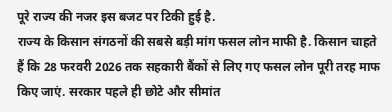पूरे राज्य की नजर इस बजट पर टिकी हुई है.
राज्य के किसान संगठनों की सबसे बड़ी मांग फसल लोन माफी है. किसान चाहते हैं कि 28 फरवरी 2026 तक सहकारी बैंकों से लिए गए फसल लोन पूरी तरह माफ किए जाएं. सरकार पहले ही छोटे और सीमांत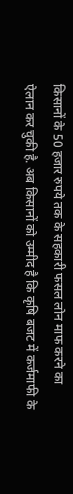किसानों के 50 हजार रुपये तक के सहकारी फसल लोन माफ करने का ऐलान कर चुकी है. अब किसानों को उम्मीद है कि कृषि बजट में कर्जमाफी के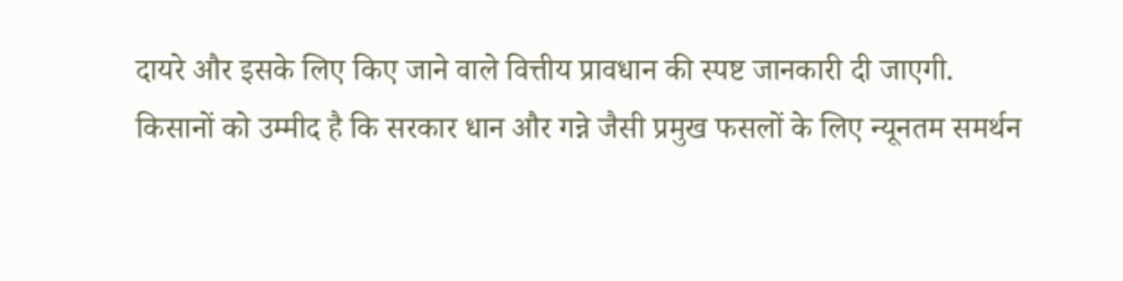दायरे और इसके लिए किए जाने वाले वित्तीय प्रावधान की स्पष्ट जानकारी दी जाएगी.
किसानों को उम्मीद है कि सरकार धान और गन्ने जैसी प्रमुख फसलों के लिए न्यूनतम समर्थन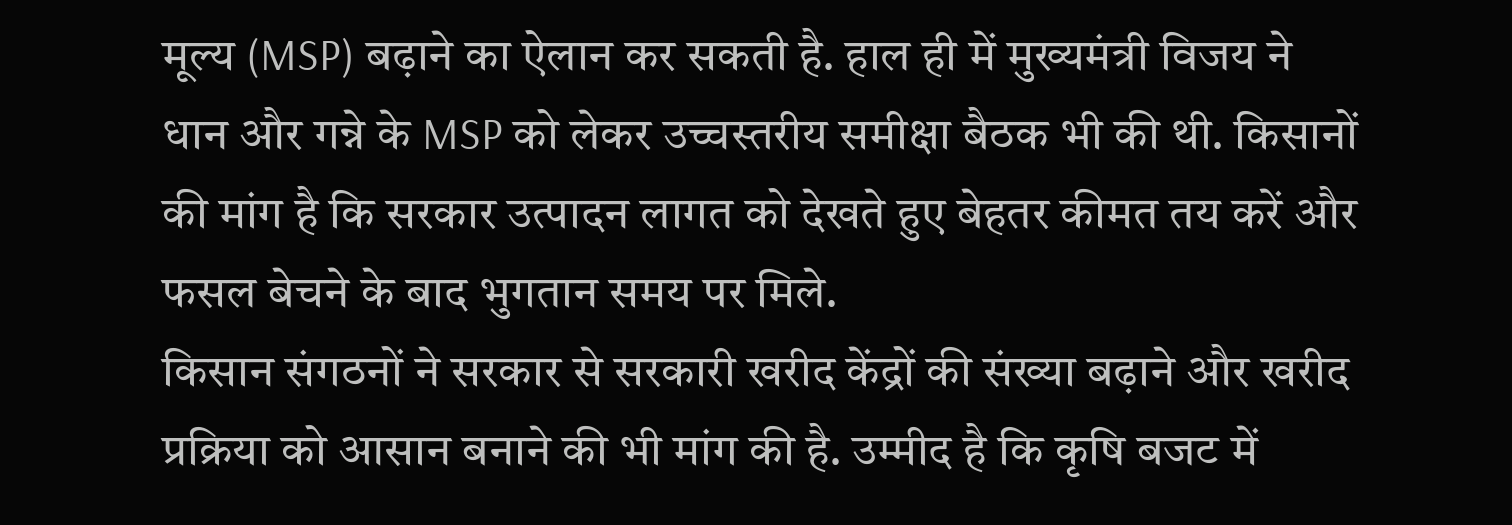मूल्य (MSP) बढ़ाने का ऐलान कर सकती है. हाल ही में मुख्यमंत्री विजय ने धान और गन्ने के MSP को लेकर उच्चस्तरीय समीक्षा बैठक भी की थी. किसानों की मांग है कि सरकार उत्पादन लागत को देखते हुए बेहतर कीमत तय करें और फसल बेचने के बाद भुगतान समय पर मिले.
किसान संगठनों ने सरकार से सरकारी खरीद केंद्रों की संख्या बढ़ाने और खरीद प्रक्रिया को आसान बनाने की भी मांग की है. उम्मीद है कि कृषि बजट में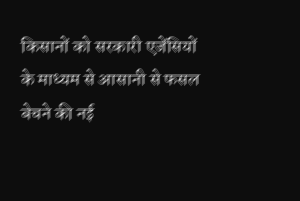किसानों को सरकारी एजेंसियों के माध्यम से आसानी से फसल बेचने की नई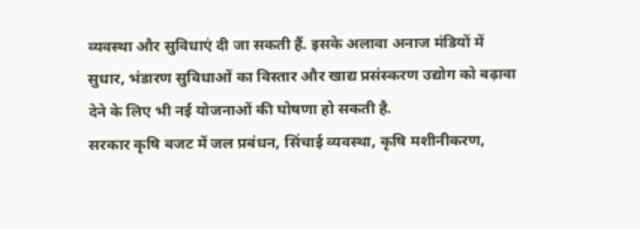व्यवस्था और सुविधाएं दी जा सकती हैं. इसके अलावा अनाज मंडियों में सुधार, भंडारण सुविधाओं का विस्तार और खाद्य प्रसंस्करण उद्योग को बढ़ावा देने के लिए भी नई योजनाओं की घोषणा हो सकती है.
सरकार कृषि बजट में जल प्रबंधन, सिंचाई व्यवस्था, कृषि मशीनीकरण,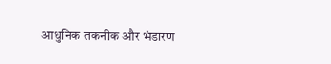आधुनिक तकनीक और भंडारण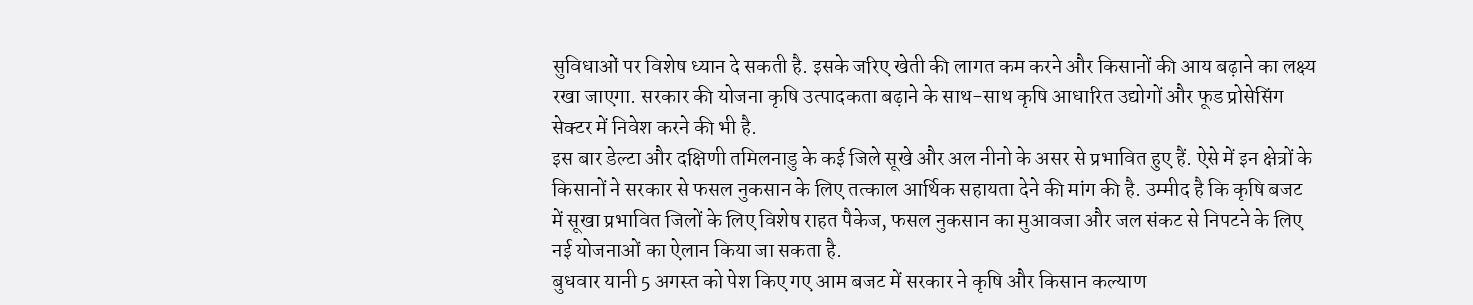सुविधाओं पर विशेष ध्यान दे सकती है. इसके जरिए खेती की लागत कम करने और किसानों की आय बढ़ाने का लक्ष्य रखा जाएगा. सरकार की योजना कृषि उत्पादकता बढ़ाने के साथ-साथ कृषि आधारित उद्योगों और फूड प्रोसेसिंग सेक्टर में निवेश करने की भी है.
इस बार डेल्टा और दक्षिणी तमिलनाडु के कई जिले सूखे और अल नीनो के असर से प्रभावित हुए हैं. ऐसे में इन क्षेत्रों के किसानों ने सरकार से फसल नुकसान के लिए तत्काल आर्थिक सहायता देने की मांग की है. उम्मीद है कि कृषि बजट में सूखा प्रभावित जिलों के लिए विशेष राहत पैकेज, फसल नुकसान का मुआवजा और जल संकट से निपटने के लिए नई योजनाओं का ऐलान किया जा सकता है.
बुधवार यानी 5 अगस्त को पेश किए गए आम बजट में सरकार ने कृषि और किसान कल्याण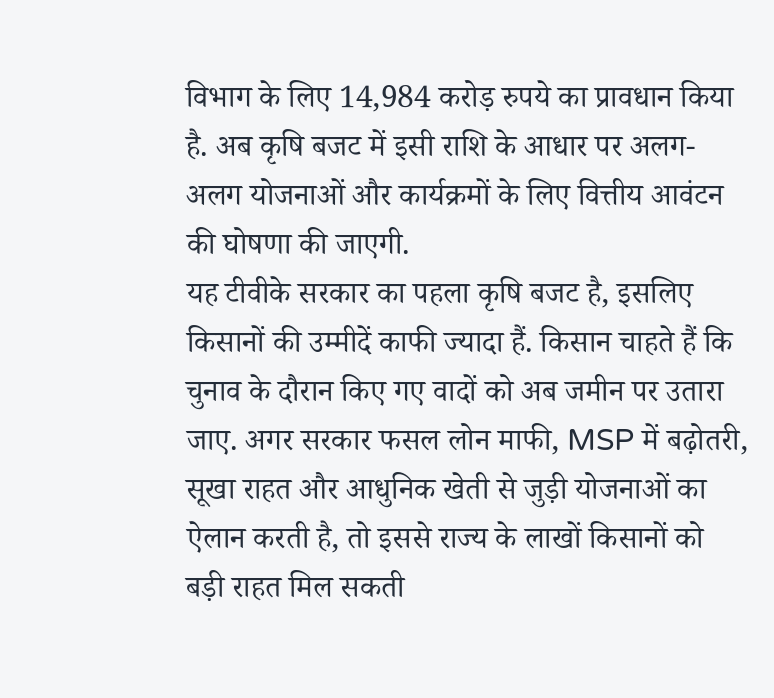विभाग के लिए 14,984 करोड़ रुपये का प्रावधान किया है. अब कृषि बजट में इसी राशि के आधार पर अलग-अलग योजनाओं और कार्यक्रमों के लिए वित्तीय आवंटन की घोषणा की जाएगी.
यह टीवीके सरकार का पहला कृषि बजट है, इसलिए किसानों की उम्मीदें काफी ज्यादा हैं. किसान चाहते हैं कि चुनाव के दौरान किए गए वादों को अब जमीन पर उतारा जाए. अगर सरकार फसल लोन माफी, MSP में बढ़ोतरी, सूखा राहत और आधुनिक खेती से जुड़ी योजनाओं का ऐलान करती है, तो इससे राज्य के लाखों किसानों को बड़ी राहत मिल सकती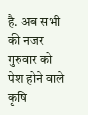है. अब सभी की नजर गुरुवार को पेश होने वाले कृषि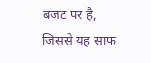बजट पर है, जिससे यह साफ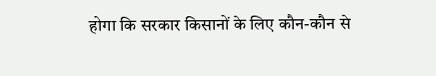होगा कि सरकार किसानों के लिए कौन-कौन से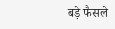बड़े फैसले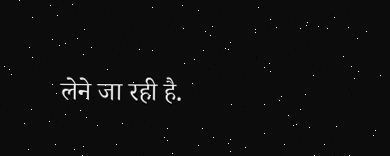लेने जा रही है.